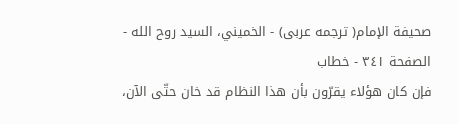صحيفة الإمام( ترجمه عربى) - الخميني، السيد روح الله - الصفحة ٣٤١ - خطاب
فإن كان هؤلاء يقرّون بأن هذا النظام قد خان حتّى الآن،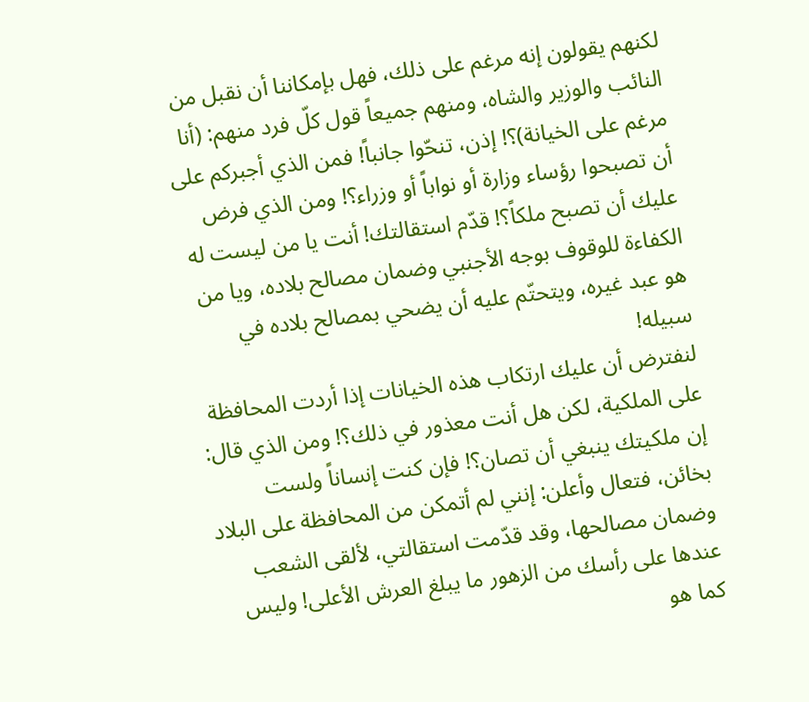لكنهم يقولون إنه مرغم على ذلك، فهل بإمكاننا أن نقبل من النائب والوزير والشاه، ومنهم جميعاً قول كلّ فرد منهم: (أنا مرغم على الخيانة)؟! إذن، تنحّوا جانباً! فمن الذي أجبركم على أن تصبحوا رؤساء وزارة أو نواباً أو وزراء؟! ومن الذي فرض عليك أن تصبح ملكاً؟! قدّم استقالتك! أنت يا من ليست له الكفاءة للوقوف بوجه الأجنبي وضمان مصالح بلاده، ويا من هو عبد غيره، ويتحتّم عليه أن يضحي بمصالح بلاده في سبيله!
لنفترض أن عليك ارتكاب هذه الخيانات إذا أردت المحافظة على الملكية، لكن هل أنت معذور في ذلك؟! ومن الذي قال: إن ملكيتك ينبغي أن تصان؟! فإن كنت إنساناً ولست بخائن، فتعال وأعلن: إنني لم أتمكن من المحافظة على البلاد وضمان مصالحها، وقد قدّمت استقالتي، لألقى الشعب عندها على رأسك من الزهور ما يبلغ العرش الأعلى! وليس كما هو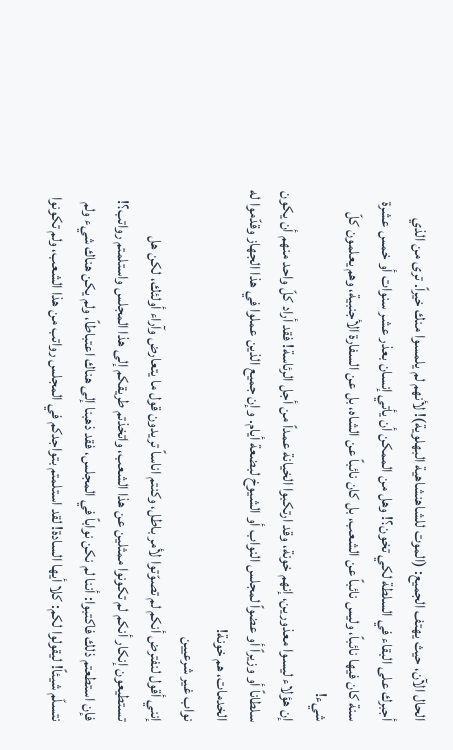الحال الآن، حيث يهتف الجميع: (الموت للشاهنشاهية البهلوية)! لأنهم لم يلمسوا منك خيراً. ترى من الذي أجبرك على البقاء في السلطة لكي تخون؟! وهل من الممكن أن يأتي إنسان بعذر عشر سنوات أو خمس عشرة سنة كان فيها نائباً، وليس نائباً عن الشعب، بل كان نائباً عن الشاه، بل عن السفارة الأجنبية، وهم يعلمون كلّ شيء!
إن هؤلاء ليسوا معذورين، إنهم خونة، وقد ارتكبوا الخيانة عمداً من أجل الرئاسة! فقد أراد كلّ واحد منهم أن يكون سلطاناً أو وزيراً أو عضواً لمجلس النواب أو الشيوخ لبضعة أيام. وإن جميع الذين عملوا في هذا الجهاز وقدّموا له الخدمات، هم خونة!
نواب غير شرعيين
إنني أقول لنفترض أنكم لم تصوّتوا لأمر باطل، وكنتم اناساً تريدون قول ما يتعارض وآراء أولئك، لكن هل تستطيعون إنكار أنكم لم تكونوا ممثلين عن هذا الشعب، واتخذتم طريقكم إلى هذا المجلس واستلمتم رواتب؟! فإن استطعتم ذلك فاكتبوا: أننا لم نكن نواباً في المجلس، فقد ذهبنا إلى هناك اعتباطاً، ولم يكن هناك شيء ولم نتسلّم شيئاً! ليقولوا لكم: كلا أيها السادة! لقد استلمتم بتواجدكم في المجلس رواتب من هذا الشعب، ولم تكونوا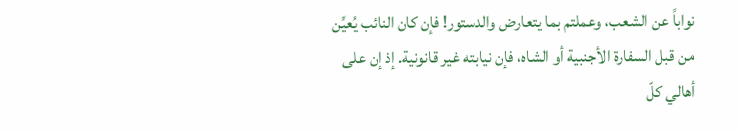نواباً عن الشعب، وعملتم بما يتعارض والدستور! فإن كان النائب يُعيِّن من قبل السفارة الأجنبية أو الشاه، فإن نيابته غير قانونية. إذ إن على أهالي كلّ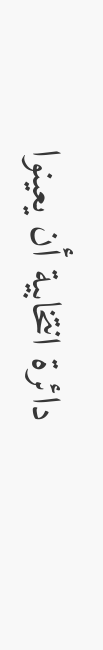دائرة انتخابية أن يعينوا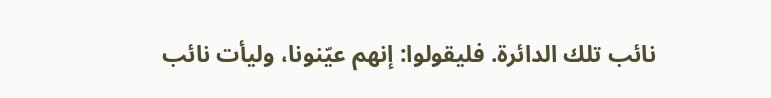نائب تلك الدائرة. فليقولوا: إنهم عيّنونا، وليأت نائب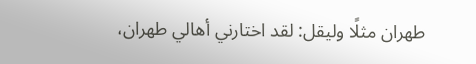طهران مثلًا وليقل: لقد اختارني أهالي طهران،